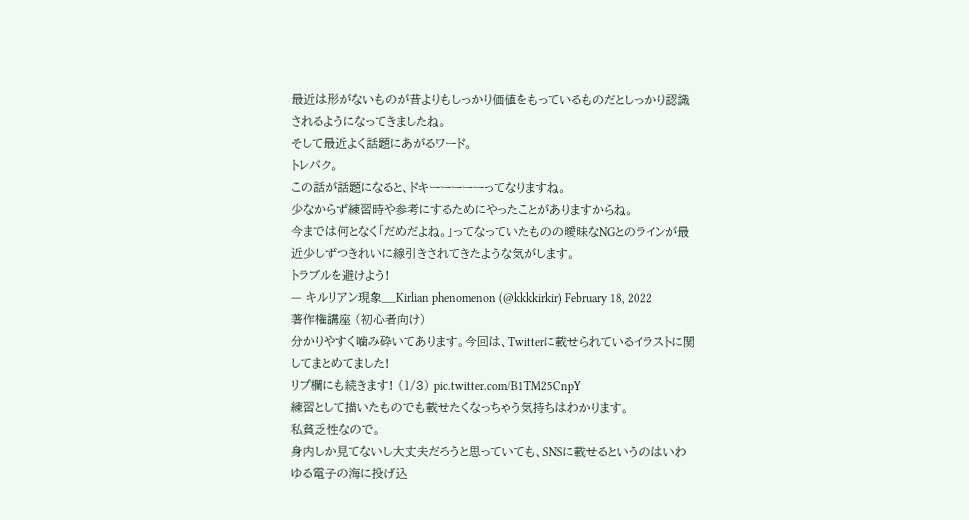最近は形がないものが昔よりもしっかり価値をもっているものだとしっかり認識されるようになってきましたね。
そして最近よく話題にあがるワード。
トレパク。
この話が話題になると、ドキーーーーーってなりますね。
少なからず練習時や参考にするためにやったことがありますからね。
今までは何となく「だめだよね。」ってなっていたものの曖昧なNGとのラインが最近少しずつきれいに線引きされてきたような気がします。
トラブルを避けよう!
— キルリアン現象__Kirlian phenomenon (@kkkkirkir) February 18, 2022
著作権講座 (初心者向け)
分かりやすく噛み砕いてあります。今回は、Twitterに載せられているイラストに関してまとめてました!
リプ欄にも続きます! (1/3) pic.twitter.com/B1TM25CnpY
練習として描いたものでも載せたくなっちゃう気持ちはわかります。
私貧乏性なので。
身内しか見てないし大丈夫だろうと思っていても、SNSに載せるというのはいわゆる電子の海に投げ込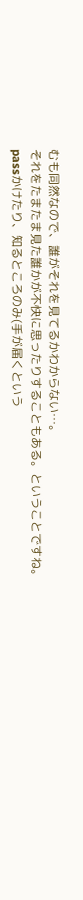むも同然なので、誰がそれを見てるかわからない…。
それをたまたま見た誰かが不快に思ったりすることもある。ということですね。
passかけたり、知るところのみ(手が届くという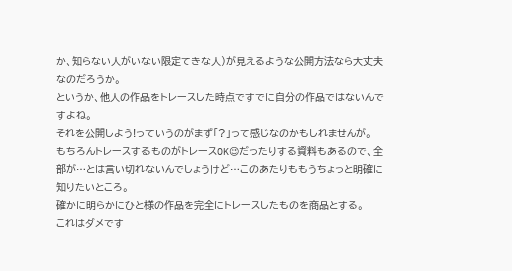か、知らない人がいない限定てきな人)が見えるような公開方法なら大丈夫なのだろうか。
というか、他人の作品をトレースした時点ですでに自分の作品ではないんですよね。
それを公開しよう!っていうのがまず「?」って感じなのかもしれませんが。
もちろんトレースするものがトレースOK😉だったりする資料もあるので、全部が…とは言い切れないんでしょうけど…このあたりももうちょっと明確に知りたいところ。
確かに明らかにひと様の作品を完全にトレースしたものを商品とする。
これはダメです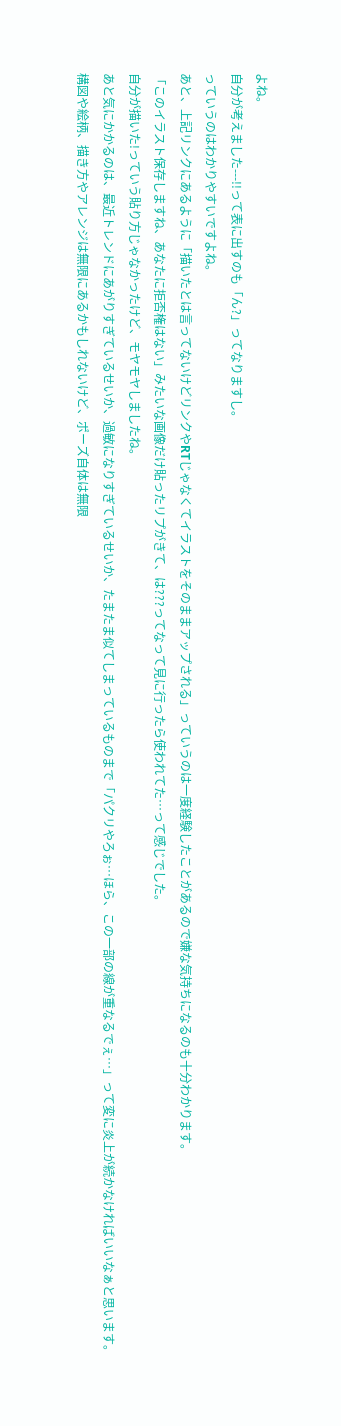よね。
自分が考えました---!!って表に出すのも「ん?」ってなりますし。
っていうのはわかりやすいですよね。
あと、上記リンクにあるように「描いたとは言ってないけどリンクやRTじゃなくてイラストをそのままアップされる」っていうのは一度経験したことがあるので嫌な気持ちになるのも十分わかります。
「このイラスト保存しますね、あなたに拒否権はない」みたいな画像だけ貼ったリプがきて、は???ってなって見に行ったら使われてた…って感じでした。
自分が描いた!っていう貼り方じゃなかったけど、モヤモヤしましたね。
あと気にかかるのは、最近トレンドにあがりすぎているせいか、過敏になりすぎているせいか、たまたま似てしまっているものまで「パクリやろぉ…ほら、この一部の線が重なるでぇ…」って変に炎上が続かなければいいなぁと思います。
構図や絵柄、描き方やアレンジは無限にあるかもしれないけど、ポーズ自体は無限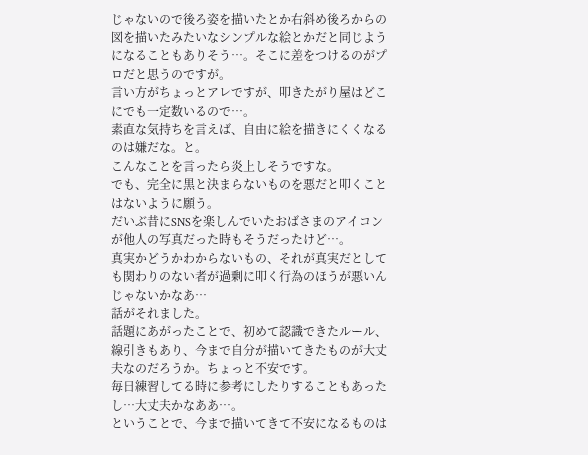じゃないので後ろ姿を描いたとか右斜め後ろからの図を描いたみたいなシンプルな絵とかだと同じようになることもありそう…。そこに差をつけるのがプロだと思うのですが。
言い方がちょっとアレですが、叩きたがり屋はどこにでも一定数いるので…。
素直な気持ちを言えば、自由に絵を描きにくくなるのは嫌だな。と。
こんなことを言ったら炎上しそうですな。
でも、完全に黒と決まらないものを悪だと叩くことはないように願う。
だいぶ昔にSNSを楽しんでいたおばさまのアイコンが他人の写真だった時もそうだったけど…。
真実かどうかわからないもの、それが真実だとしても関わりのない者が過剰に叩く行為のほうが悪いんじゃないかなあ…
話がそれました。
話題にあがったことで、初めて認識できたルール、線引きもあり、今まで自分が描いてきたものが大丈夫なのだろうか。ちょっと不安です。
毎日練習してる時に参考にしたりすることもあったし…大丈夫かなああ…。
ということで、今まで描いてきて不安になるものは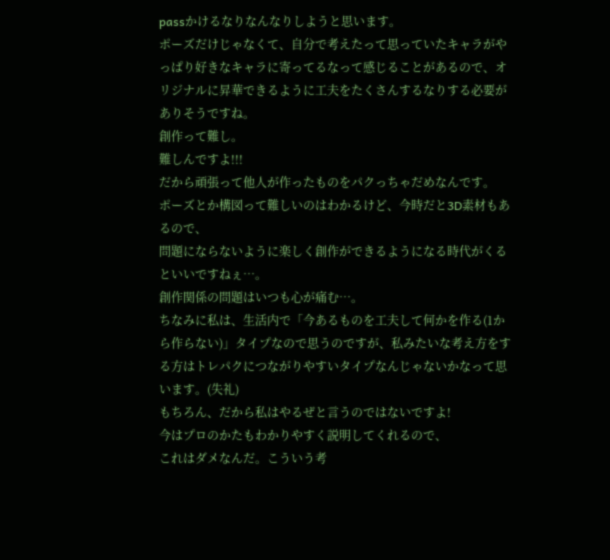passかけるなりなんなりしようと思います。
ポーズだけじゃなくて、自分で考えたって思っていたキャラがやっぱり好きなキャラに寄ってるなって感じることがあるので、オリジナルに昇華できるように工夫をたくさんするなりする必要がありそうですね。
創作って難し。
難しんですよ!!!
だから頑張って他人が作ったものをパクっちゃだめなんです。
ポーズとか構図って難しいのはわかるけど、今時だと3D素材もあるので、
問題にならないように楽しく創作ができるようになる時代がくるといいですねぇ…。
創作関係の問題はいつも心が痛む…。
ちなみに私は、生活内で「今あるものを工夫して何かを作る(1から作らない)」タイプなので思うのですが、私みたいな考え方をする方はトレパクにつながりやすいタイプなんじゃないかなって思います。(失礼)
もちろん、だから私はやるぜと言うのではないですよ!
今はプロのかたもわかりやすく説明してくれるので、
これはダメなんだ。こういう考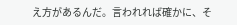え方があるんだ。言われれば確かに、そ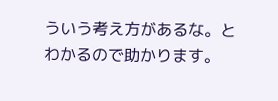ういう考え方があるな。とわかるので助かります。